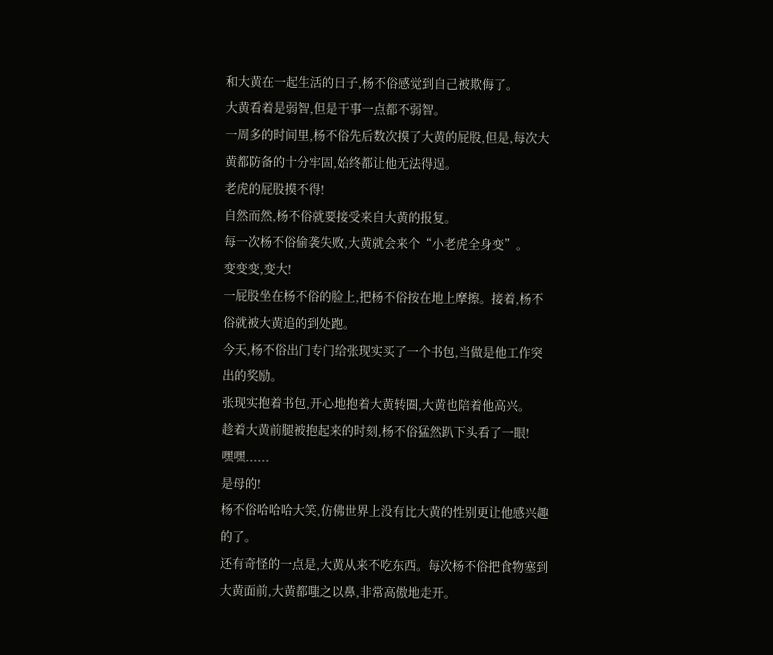和大黄在一起生活的日子,杨不俗感觉到自己被欺侮了。
大黄看着是弱智,但是干事一点都不弱智。
一周多的时间里,杨不俗先后数次摸了大黄的屁股,但是,每次大黄都防备的十分牢固,始终都让他无法得逞。
老虎的屁股摸不得!
自然而然,杨不俗就要接受来自大黄的报复。
每一次杨不俗偷袭失败,大黄就会来个“小老虎全身变”。
变变变,变大!
一屁股坐在杨不俗的脸上,把杨不俗按在地上摩擦。接着,杨不俗就被大黄追的到处跑。
今天,杨不俗出门专门给张现实买了一个书包,当做是他工作突出的奖励。
张现实抱着书包,开心地抱着大黄转圈,大黄也陪着他高兴。
趁着大黄前腿被抱起来的时刻,杨不俗猛然趴下头看了一眼!
嘿嘿......
是母的!
杨不俗哈哈哈大笑,仿佛世界上没有比大黄的性别更让他感兴趣的了。
还有奇怪的一点是,大黄从来不吃东西。每次杨不俗把食物塞到大黄面前,大黄都嗤之以鼻,非常高傲地走开。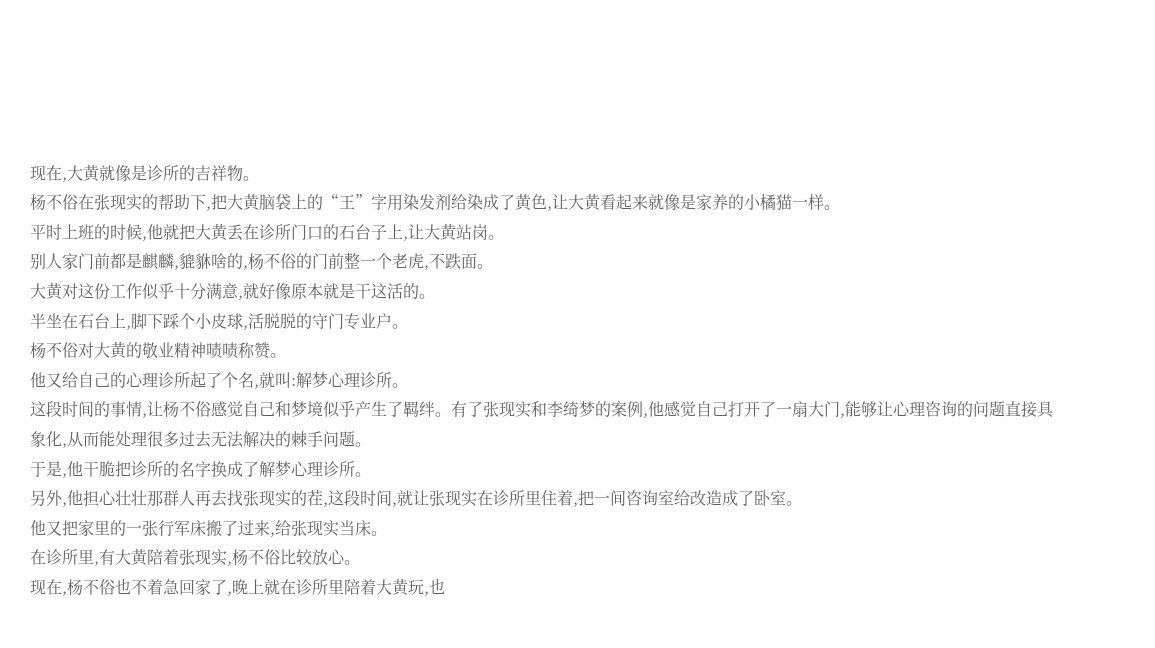现在,大黄就像是诊所的吉祥物。
杨不俗在张现实的帮助下,把大黄脑袋上的“王”字用染发剂给染成了黄色,让大黄看起来就像是家养的小橘猫一样。
平时上班的时候,他就把大黄丢在诊所门口的石台子上,让大黄站岗。
别人家门前都是麒麟,貔貅啥的,杨不俗的门前整一个老虎,不跌面。
大黄对这份工作似乎十分满意,就好像原本就是干这活的。
半坐在石台上,脚下踩个小皮球,活脱脱的守门专业户。
杨不俗对大黄的敬业精神啧啧称赞。
他又给自己的心理诊所起了个名,就叫:解梦心理诊所。
这段时间的事情,让杨不俗感觉自己和梦境似乎产生了羁绊。有了张现实和李绮梦的案例,他感觉自己打开了一扇大门,能够让心理咨询的问题直接具象化,从而能处理很多过去无法解决的棘手问题。
于是,他干脆把诊所的名字换成了解梦心理诊所。
另外,他担心壮壮那群人再去找张现实的茬,这段时间,就让张现实在诊所里住着,把一间咨询室给改造成了卧室。
他又把家里的一张行军床搬了过来,给张现实当床。
在诊所里,有大黄陪着张现实,杨不俗比较放心。
现在,杨不俗也不着急回家了,晚上就在诊所里陪着大黄玩,也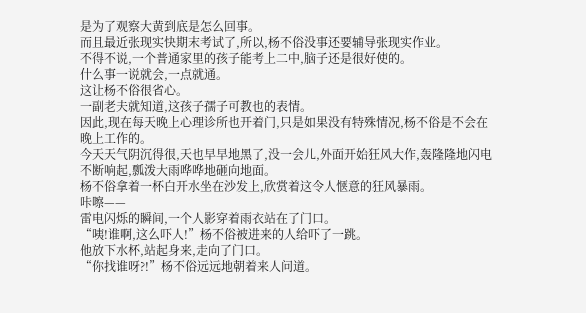是为了观察大黄到底是怎么回事。
而且最近张现实快期末考试了,所以,杨不俗没事还要辅导张现实作业。
不得不说,一个普通家里的孩子能考上二中,脑子还是很好使的。
什么事一说就会,一点就通。
这让杨不俗很省心。
一副老夫就知道,这孩子孺子可教也的表情。
因此,现在每天晚上心理诊所也开着门,只是如果没有特殊情况,杨不俗是不会在晚上工作的。
今天天气阴沉得很,天也早早地黑了,没一会儿,外面开始狂风大作,轰隆隆地闪电不断响起,瓢泼大雨哗哗地砸向地面。
杨不俗拿着一杯白开水坐在沙发上,欣赏着这令人惬意的狂风暴雨。
咔嚓——
雷电闪烁的瞬间,一个人影穿着雨衣站在了门口。
“咦!谁啊,这么吓人!”杨不俗被进来的人给吓了一跳。
他放下水杯,站起身来,走向了门口。
“你找谁呀?!”杨不俗远远地朝着来人问道。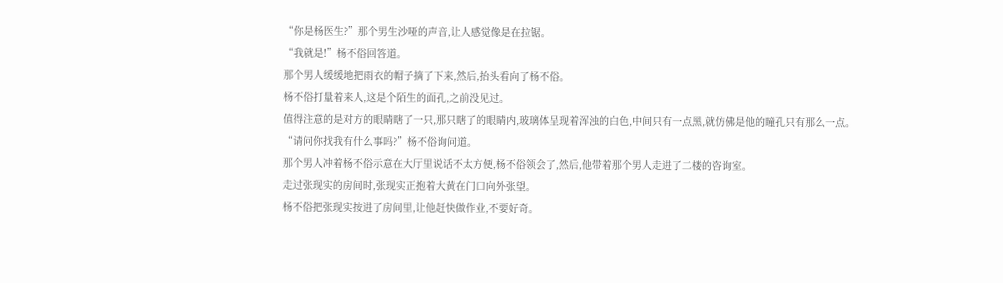“你是杨医生?”那个男生沙哑的声音,让人感觉像是在拉锯。
“我就是!”杨不俗回答道。
那个男人缓缓地把雨衣的帽子摘了下来,然后,抬头看向了杨不俗。
杨不俗打量着来人,这是个陌生的面孔,之前没见过。
值得注意的是对方的眼睛瞎了一只,那只瞎了的眼睛内,玻璃体呈现着浑浊的白色,中间只有一点黑,就仿佛是他的瞳孔只有那么一点。
“请问你找我有什么事吗?”杨不俗询问道。
那个男人冲着杨不俗示意在大厅里说话不太方便,杨不俗领会了,然后,他带着那个男人走进了二楼的咨询室。
走过张现实的房间时,张现实正抱着大黄在门口向外张望。
杨不俗把张现实按进了房间里,让他赶快做作业,不要好奇。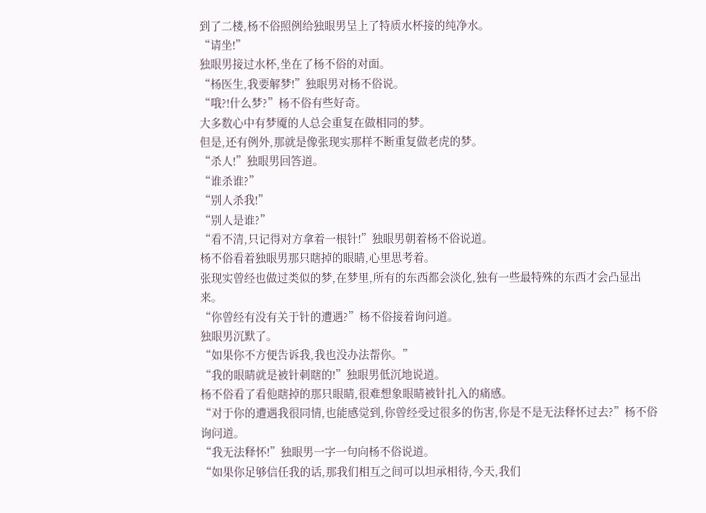到了二楼,杨不俗照例给独眼男呈上了特质水杯接的纯净水。
“请坐!”
独眼男接过水杯,坐在了杨不俗的对面。
“杨医生,我要解梦!”独眼男对杨不俗说。
“哦?!什么梦?”杨不俗有些好奇。
大多数心中有梦魇的人总会重复在做相同的梦。
但是,还有例外,那就是像张现实那样不断重复做老虎的梦。
“杀人!”独眼男回答道。
“谁杀谁?”
“别人杀我!”
“别人是谁?”
“看不清,只记得对方拿着一根针!”独眼男朝着杨不俗说道。
杨不俗看着独眼男那只瞎掉的眼睛,心里思考着。
张现实曾经也做过类似的梦,在梦里,所有的东西都会淡化,独有一些最特殊的东西才会凸显出来。
“你曾经有没有关于针的遭遇?”杨不俗接着询问道。
独眼男沉默了。
“如果你不方便告诉我,我也没办法帮你。”
“我的眼睛就是被针刺瞎的!”独眼男低沉地说道。
杨不俗看了看他瞎掉的那只眼睛,很难想象眼睛被针扎入的痛感。
“对于你的遭遇我很同情,也能感觉到,你曾经受过很多的伤害,你是不是无法释怀过去?”杨不俗询问道。
“我无法释怀!”独眼男一字一句向杨不俗说道。
“如果你足够信任我的话,那我们相互之间可以坦承相待,今天,我们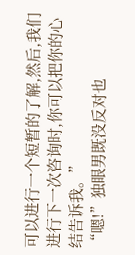可以进行一个短暂的了解,然后,我们进行下一次咨询时,你可以把你的心结告诉我。”
“嗯!”独眼男既没反对也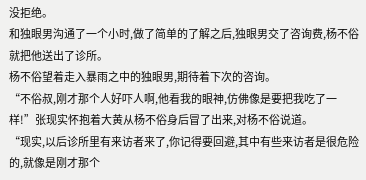没拒绝。
和独眼男沟通了一个小时,做了简单的了解之后,独眼男交了咨询费,杨不俗就把他送出了诊所。
杨不俗望着走入暴雨之中的独眼男,期待着下次的咨询。
“不俗叔,刚才那个人好吓人啊,他看我的眼神,仿佛像是要把我吃了一样!”张现实怀抱着大黄从杨不俗身后冒了出来,对杨不俗说道。
“现实,以后诊所里有来访者来了,你记得要回避,其中有些来访者是很危险的,就像是刚才那个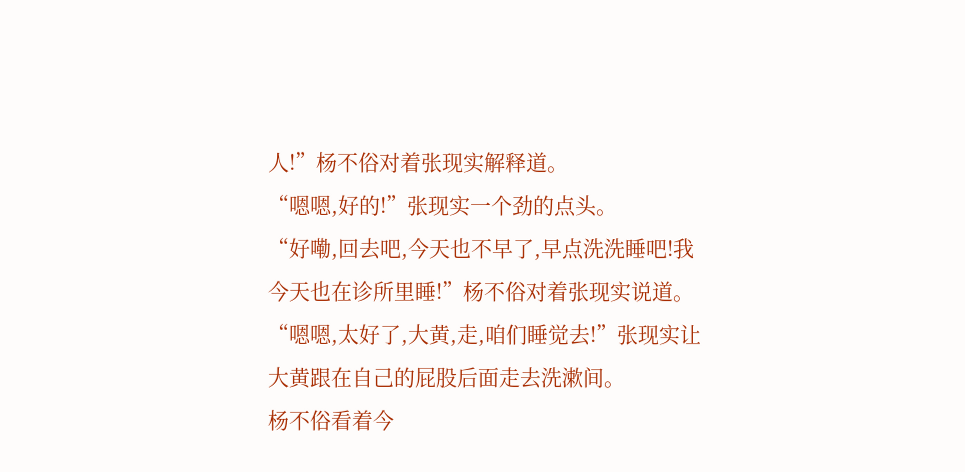人!”杨不俗对着张现实解释道。
“嗯嗯,好的!”张现实一个劲的点头。
“好嘞,回去吧,今天也不早了,早点洗洗睡吧!我今天也在诊所里睡!”杨不俗对着张现实说道。
“嗯嗯,太好了,大黄,走,咱们睡觉去!”张现实让大黄跟在自己的屁股后面走去洗漱间。
杨不俗看着今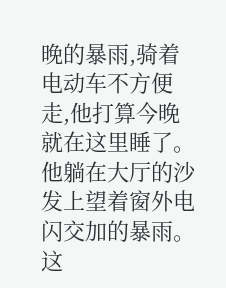晚的暴雨,骑着电动车不方便走,他打算今晚就在这里睡了。
他躺在大厅的沙发上望着窗外电闪交加的暴雨。
这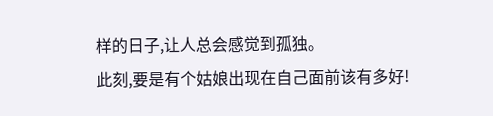样的日子,让人总会感觉到孤独。
此刻,要是有个姑娘出现在自己面前该有多好!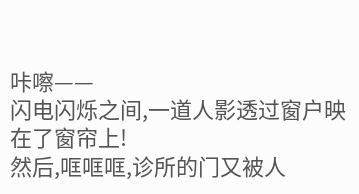咔嚓——
闪电闪烁之间,一道人影透过窗户映在了窗帘上!
然后,哐哐哐,诊所的门又被人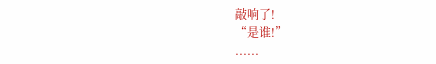敲响了!
“是谁!”
......